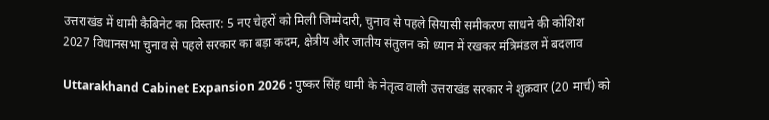उत्तराखंड में धामी कैबिनेट का विस्तार: 5 नए चेहरों को मिली जिम्मेदारी, चुनाव से पहले सियासी समीकरण साधने की कोशिश
2027 विधानसभा चुनाव से पहले सरकार का बड़ा कदम, क्षेत्रीय और जातीय संतुलन को ध्यान में रखकर मंत्रिमंडल में बदलाव

Uttarakhand Cabinet Expansion 2026 : पुष्कर सिंह धामी के नेतृत्व वाली उत्तराखंड सरकार ने शुक्रवार (20 मार्च) को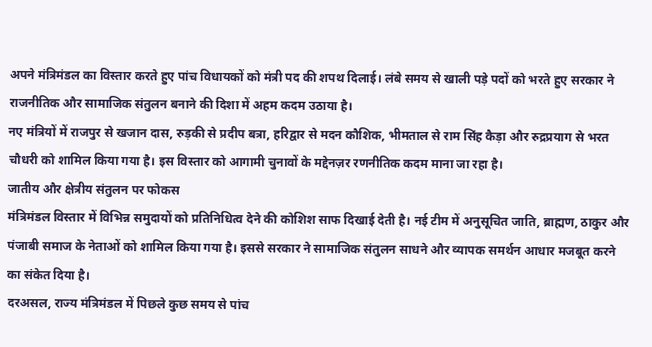अपने मंत्रिमंडल का विस्तार करते हुए पांच विधायकों को मंत्री पद की शपथ दिलाई। लंबे समय से खाली पड़े पदों को भरते हुए सरकार ने राजनीतिक और सामाजिक संतुलन बनाने की दिशा में अहम कदम उठाया है।
नए मंत्रियों में राजपुर से खजान दास, रुड़की से प्रदीप बत्रा, हरिद्वार से मदन कौशिक, भीमताल से राम सिंह कैड़ा और रुद्रप्रयाग से भरत चौधरी को शामिल किया गया है। इस विस्तार को आगामी चुनावों के मद्देनज़र रणनीतिक कदम माना जा रहा है।
जातीय और क्षेत्रीय संतुलन पर फोकस
मंत्रिमंडल विस्तार में विभिन्न समुदायों को प्रतिनिधित्व देने की कोशिश साफ दिखाई देती है। नई टीम में अनुसूचित जाति, ब्राह्मण, ठाकुर और पंजाबी समाज के नेताओं को शामिल किया गया है। इससे सरकार ने सामाजिक संतुलन साधने और व्यापक समर्थन आधार मजबूत करने का संकेत दिया है।
दरअसल, राज्य मंत्रिमंडल में पिछले कुछ समय से पांच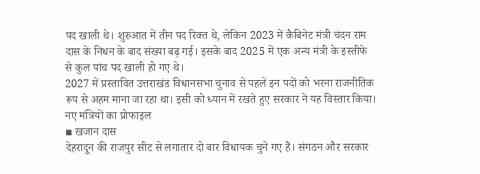पद खाली थे। शुरुआत में तीन पद रिक्त थे, लेकिन 2023 में कैबिनेट मंत्री चंदन राम दास के निधन के बाद संख्या बढ़ गई। इसके बाद 2025 में एक अन्य मंत्री के इस्तीफे से कुल पांच पद खाली हो गए थे।
2027 में प्रस्तावित उत्तराखंड विधानसभा चुनाव से पहले इन पदों को भरना राजनीतिक रूप से अहम माना जा रहा था। इसी को ध्यान में रखते हुए सरकार ने यह विस्तार किया।
नए मंत्रियों का प्रोफाइल
▪ खजान दास
देहरादून की राजपुर सीट से लगातार दो बार विधायक चुने गए हैं। संगठन और सरकार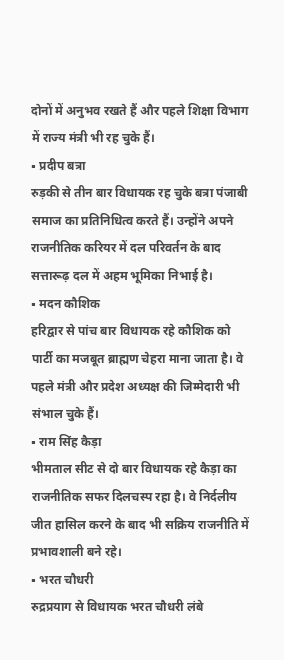दोनों में अनुभव रखते हैं और पहले शिक्षा विभाग में राज्य मंत्री भी रह चुके हैं।
▪ प्रदीप बत्रा
रुड़की से तीन बार विधायक रह चुके बत्रा पंजाबी समाज का प्रतिनिधित्व करते हैं। उन्होंने अपने राजनीतिक करियर में दल परिवर्तन के बाद सत्तारूढ़ दल में अहम भूमिका निभाई है।
▪ मदन कौशिक
हरिद्वार से पांच बार विधायक रहे कौशिक को पार्टी का मजबूत ब्राह्मण चेहरा माना जाता है। वे पहले मंत्री और प्रदेश अध्यक्ष की जिम्मेदारी भी संभाल चुके हैं।
▪ राम सिंह कैड़ा
भीमताल सीट से दो बार विधायक रहे कैड़ा का राजनीतिक सफर दिलचस्प रहा है। वे निर्दलीय जीत हासिल करने के बाद भी सक्रिय राजनीति में प्रभावशाली बने रहे।
▪ भरत चौधरी
रुद्रप्रयाग से विधायक भरत चौधरी लंबे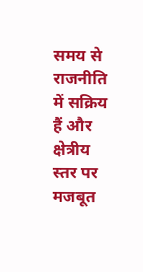समय से राजनीति में सक्रिय हैं और क्षेत्रीय स्तर पर मजबूत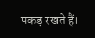पकड़ रखते हैं।